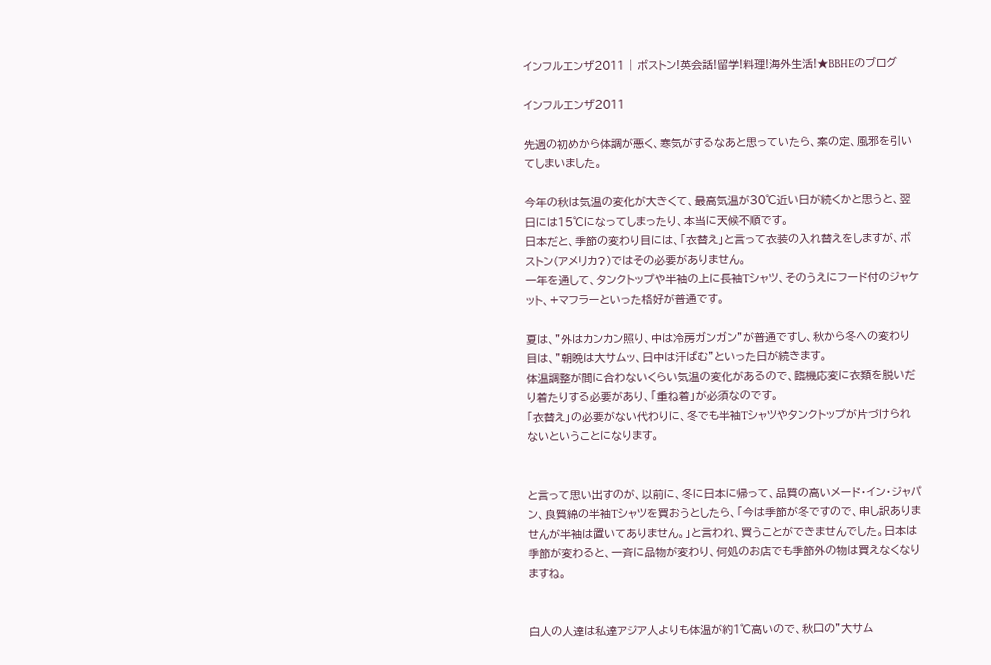インフルエンザ2011 | ボストン!英会話!留学!料理!海外生活!★BBHEのブログ

インフルエンザ2011

先週の初めから体調が悪く、寒気がするなあと思っていたら、案の定、風邪を引いてしまいました。

今年の秋は気温の変化が大きくて、最高気温が30℃近い日が続くかと思うと、翌日には15℃になってしまったり、本当に天候不順です。
日本だと、季節の変わり目には、「衣替え」と言って衣装の入れ替えをしますが、ボストン(アメリカ?)ではその必要がありません。
一年を通して、タンクトップや半袖の上に長袖Tシャツ、そのうえにフード付のジャケット、+マフラーといった格好が普通です。

夏は、”外はカンカン照り、中は冷房ガンガン”が普通ですし、秋から冬への変わり目は、”朝晩は大サムッ、日中は汗ばむ”といった日が続きます。
体温調整が間に合わないくらい気温の変化があるので、臨機応変に衣類を脱いだり着たりする必要があり、「重ね着」が必須なのです。
「衣替え」の必要がない代わりに、冬でも半袖Tシャツやタンクトップが片づけられないということになります。


と言って思い出すのが、以前に、冬に日本に帰って、品質の高いメード・イン・ジャパン、良質綿の半袖Tシャツを買おうとしたら、「今は季節が冬ですので、申し訳ありませんが半袖は置いてありません。」と言われ、買うことができませんでした。日本は季節が変わると、一斉に品物が変わり、何処のお店でも季節外の物は買えなくなりますね。


白人の人達は私達アジア人よりも体温が約1℃高いので、秋口の”大サム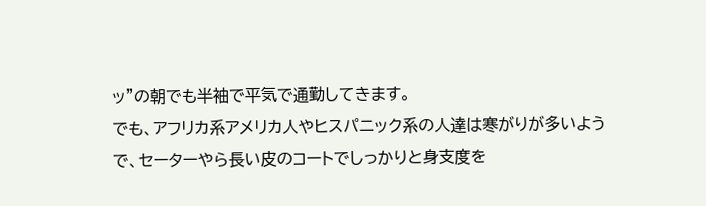ッ”の朝でも半袖で平気で通勤してきます。
でも、アフリカ系アメリカ人やヒスパニック系の人達は寒がりが多いようで、セーターやら長い皮のコートでしっかりと身支度を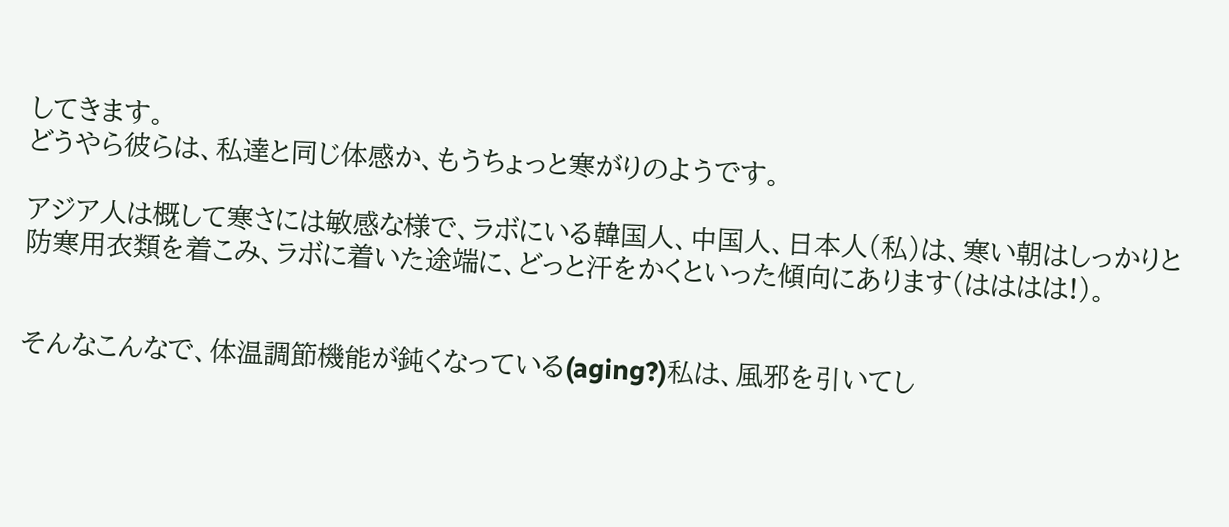してきます。
どうやら彼らは、私達と同じ体感か、もうちょっと寒がりのようです。

アジア人は概して寒さには敏感な様で、ラボにいる韓国人、中国人、日本人(私)は、寒い朝はしっかりと防寒用衣類を着こみ、ラボに着いた途端に、どっと汗をかくといった傾向にあります(はははは!)。


そんなこんなで、体温調節機能が鈍くなっている(aging?)私は、風邪を引いてし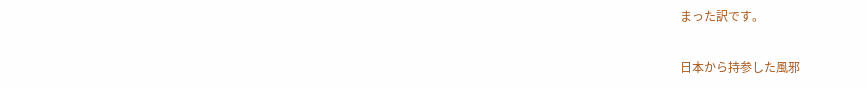まった訳です。

日本から持参した風邪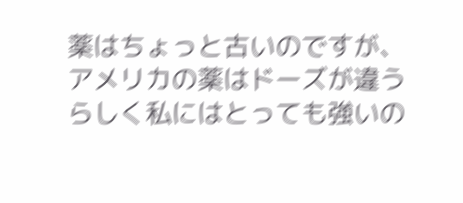薬はちょっと古いのですが、アメリカの薬はドーズが違うらしく私にはとっても強いの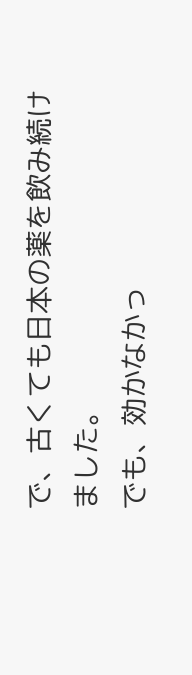で、古くても日本の薬を飲み続けました。
でも、効かなかっ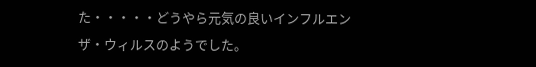た・・・・・どうやら元気の良いインフルエンザ・ウィルスのようでした。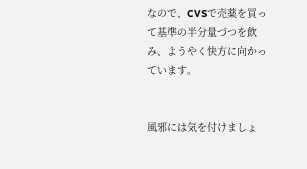なので、CVSで売薬を買って基準の半分量づつを飲み、ようやく快方に向かっています。


風邪には気を付けましょ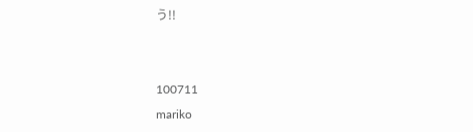う!!


100711
mariko